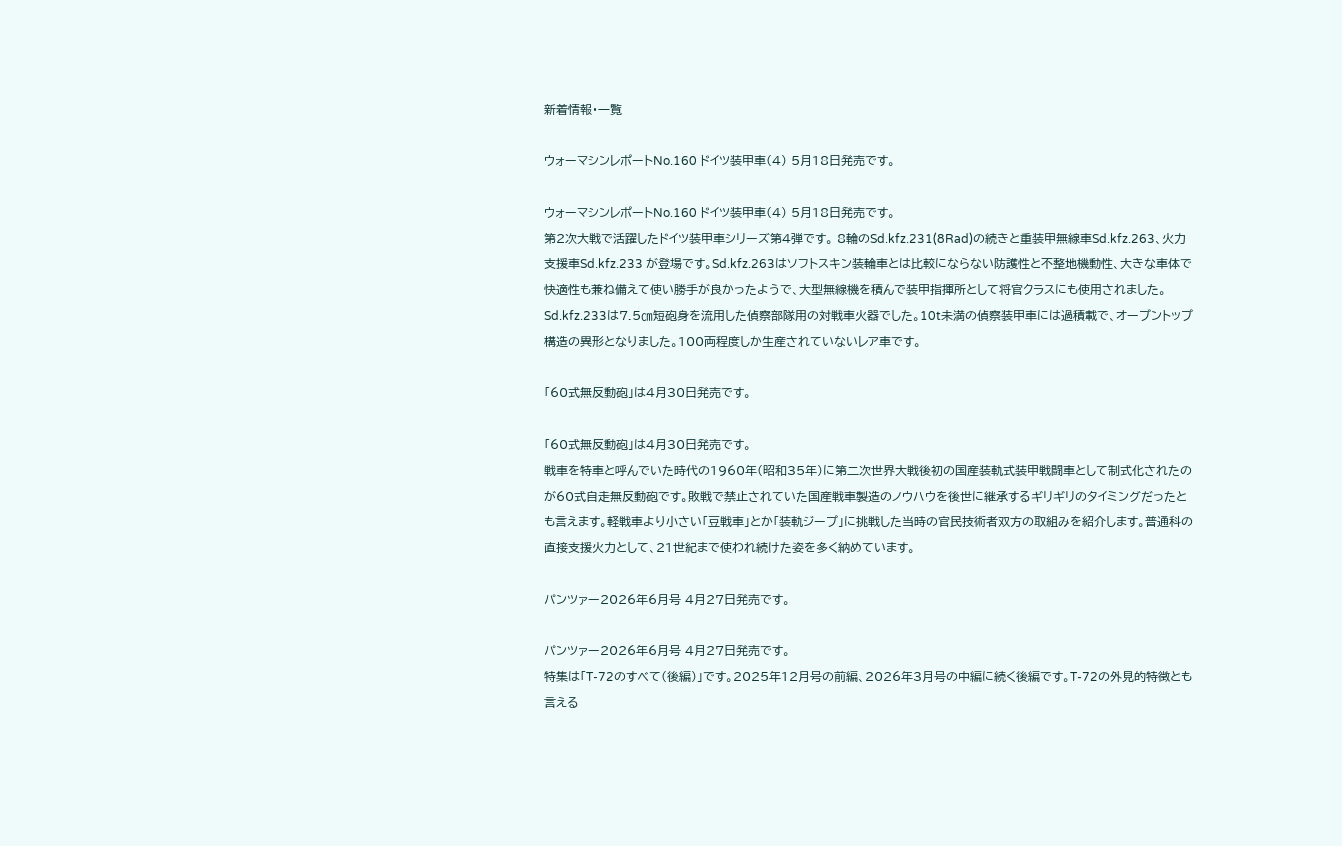新着情報・一覧

ウォーマシンレポートNo.160 ドイツ装甲車(4) 5月18日発売です。

ウォーマシンレポートNo.160 ドイツ装甲車(4) 5月18日発売です。
第2次大戦で活躍したドイツ装甲車シリーズ第4弾です。 8輪のSd.kfz.231(8Rad)の続きと重装甲無線車Sd.kfz.263、火力支援車Sd.kfz.233 が登場です。Sd.kfz.263はソフトスキン装輪車とは比較にならない防護性と不整地機動性、大きな車体で快適性も兼ね備えて使い勝手が良かったようで、大型無線機を積んで装甲指揮所として将官クラスにも使用されました。Sd.kfz.233は7.5㎝短砲身を流用した偵察部隊用の対戦車火器でした。10t未満の偵察装甲車には過積載で、オープントップ構造の異形となりました。100両程度しか生産されていないレア車です。

「60式無反動砲」は4月30日発売です。

「60式無反動砲」は4月30日発売です。
戦車を特車と呼んでいた時代の1960年(昭和35年)に第二次世界大戦後初の国産装軌式装甲戦闘車として制式化されたのが60式自走無反動砲です。敗戦で禁止されていた国産戦車製造のノウハウを後世に継承するギリギリのタイミングだったとも言えます。軽戦車より小さい「豆戦車」とか「装軌ジープ」に挑戦した当時の官民技術者双方の取組みを紹介します。普通科の直接支援火力として、21世紀まで使われ続けた姿を多く納めています。

パンツァー2026年6月号 4月27日発売です。

パンツァー2026年6月号 4月27日発売です。
特集は「T-72のすべて(後編)」です。2025年12月号の前編、2026年3月号の中編に続く後編です。T-72の外見的特徴とも言える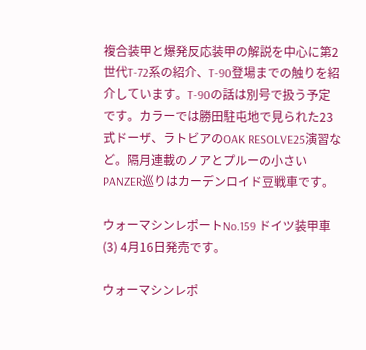複合装甲と爆発反応装甲の解説を中心に第2世代T-72系の紹介、T-90登場までの触りを紹介しています。T-90の話は別号で扱う予定です。カラーでは勝田駐屯地で見られた23式ドーザ、ラトビアのOAK RESOLVE25演習など。隔月連載のノアとプルーの小さいPANZER巡りはカーデンロイド豆戦車です。

ウォーマシンレポートNo.159 ドイツ装甲車(3) 4月16日発売です。

ウォーマシンレポ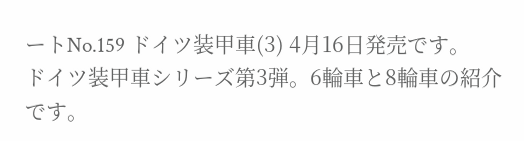ートNo.159 ドイツ装甲車(3) 4月16日発売です。
ドイツ装甲車シリーズ第3弾。6輪車と8輪車の紹介です。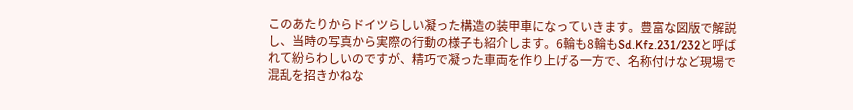このあたりからドイツらしい凝った構造の装甲車になっていきます。豊富な図版で解説し、当時の写真から実際の行動の様子も紹介します。6輪も8輪もSd.Kfz.231/232と呼ばれて紛らわしいのですが、精巧で凝った車両を作り上げる一方で、名称付けなど現場で混乱を招きかねな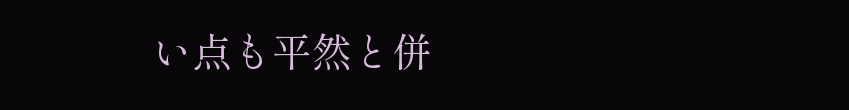い点も平然と併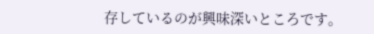存しているのが興味深いところです。